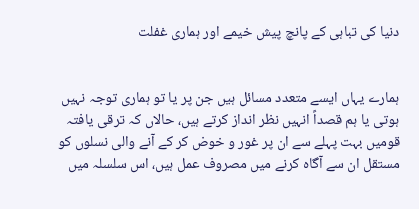دنیا کی تباہی کے پانچ پیش خیمے اور ہماری غفلت


ہمارے یہاں ایسے متعدد مسائل ہیں جن پر یا تو ہماری توجہ نہیں ہوتی یا ہم قصداً انہیں نظر انداز کرتے ہیں، حالاں کہ ترقی یافتہ قومیں بہت پہلے سے ان پر غور و خوض کر کے آنے والی نسلوں کو مستقل ان سے آگاہ کرنے میں مصروف عمل ہیں، اس سلسلہ میں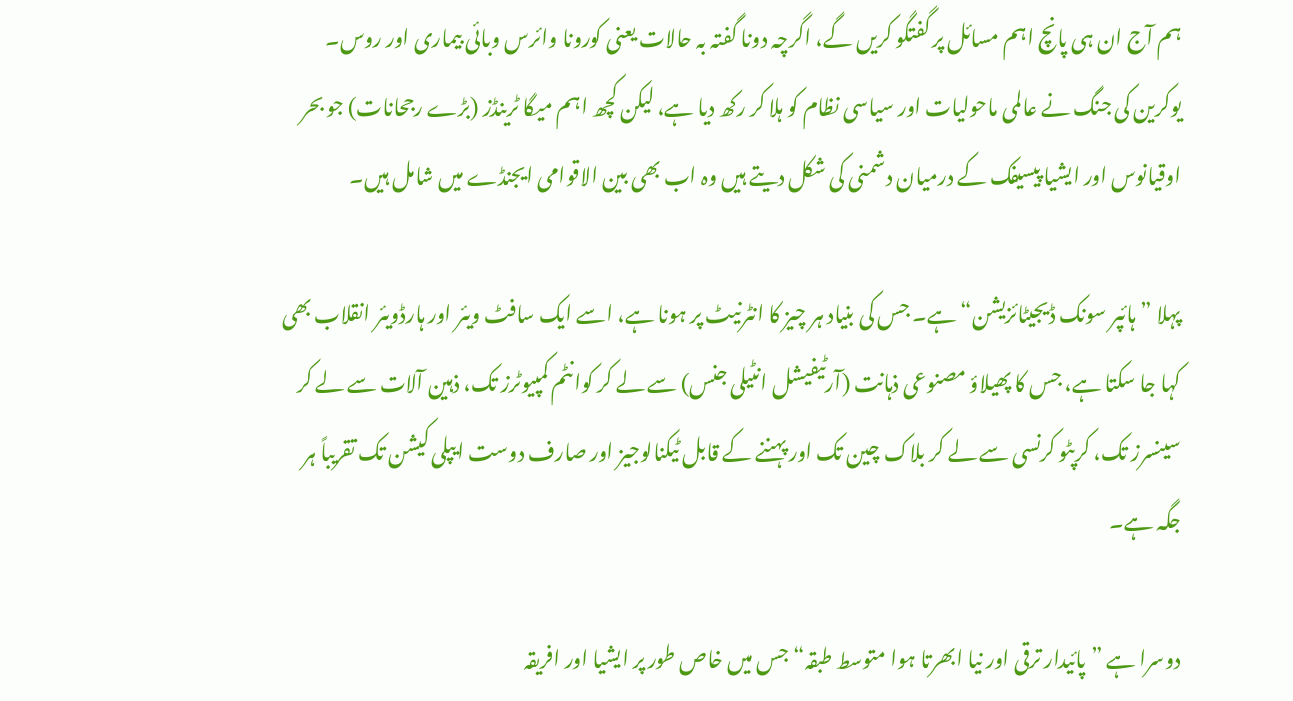ہم آج ان ہی پانچ اہم مسائل پر گفتگو کریں گے، اگرچہ دونا گفتہ بہ حالات یعنی کورونا وائرس وبائی بیماری اور روس۔ یوکرین کی جنگ نے عالمی ماحولیات اور سیاسی نظام کو ہلا کر رکھ دیا ہے، لیکن کچھ اہم میگا ٹرینڈز (بڑے رجحانات) جو بحر اوقیانوس اور ایشیا پیسیفک کے درمیان دشمنی کی شکل دیتے ہیں وہ اب بھی بین الاقوامی ایجنڈے میں شامل ہیں۔

پہلا ”ہائپر سونک ڈیجیٹائزیشن“ ہے۔ جس کی بنیاد ہر چیز کا انٹرنیٹ پر ہونا ہے، اسے ایک سافٹ ویئر اور ہارڈویئر انقلاب بھی کہا جا سکتا ہے، جس کا پھیلاؤ مصنوعی ذہانت (آرٹیفیشل انٹیلی جنس) سے لے کر کوانٹم کمپیوٹرز تک، ذہین آلات سے لے کر سینسرز تک، کرپٹو کرنسی سے لے کر بلاک چین تک اور پہننے کے قابل ٹیکنالوجیز اور صارف دوست ایپلی کیشن تک تقریباً ہر جگہ ہے۔

دوسرا ہے ”پائیدار ترقی اور نیا ابھرتا ہوا متوسط طبقہ“ جس میں خاص طور پر ایشیا اور افریقہ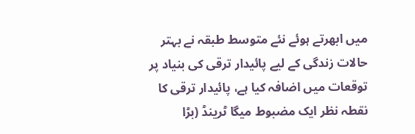میں ابھرتے ہوئے نئے متوسط طبقہ نے بہتر حالات زندگی کے لیے پائیدار ترقی کی بنیاد پر توقعات میں اضافہ کیا ہے، پائیدار ترقی کا نقطہ نظر ایک مضبوط میگا ٹرینڈ (بڑا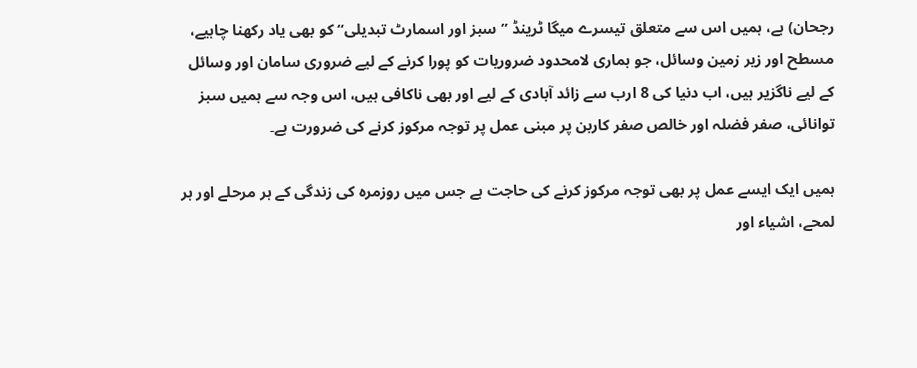رجحان) ہے، ہمیں اس سے متعلق تیسرے میگا ٹرینڈ ”سبز اور اسمارٹ تبدیلی“ کو بھی یاد رکھنا چاہیے، مسطح اور زیر زمین وسائل، جو ہماری لامحدود ضروریات کو پورا کرنے کے لیے ضروری سامان اور وسائل کے لیے ناگزیر ہیں، اب دنیا کی 8 ارب سے زائد آبادی کے لیے اور بھی ناکافی ہیں، اس وجہ سے ہمیں سبز توانائی، صفر فضلہ اور خالص صفر کاربن پر مبنی عمل پر توجہ مرکوز کرنے کی ضرورت ہے۔

ہمیں ایک ایسے عمل پر بھی توجہ مرکوز کرنے کی حاجت ہے جس میں روزمرہ کی زندگی کے ہر مرحلے اور ہر لمحے، اشیاء اور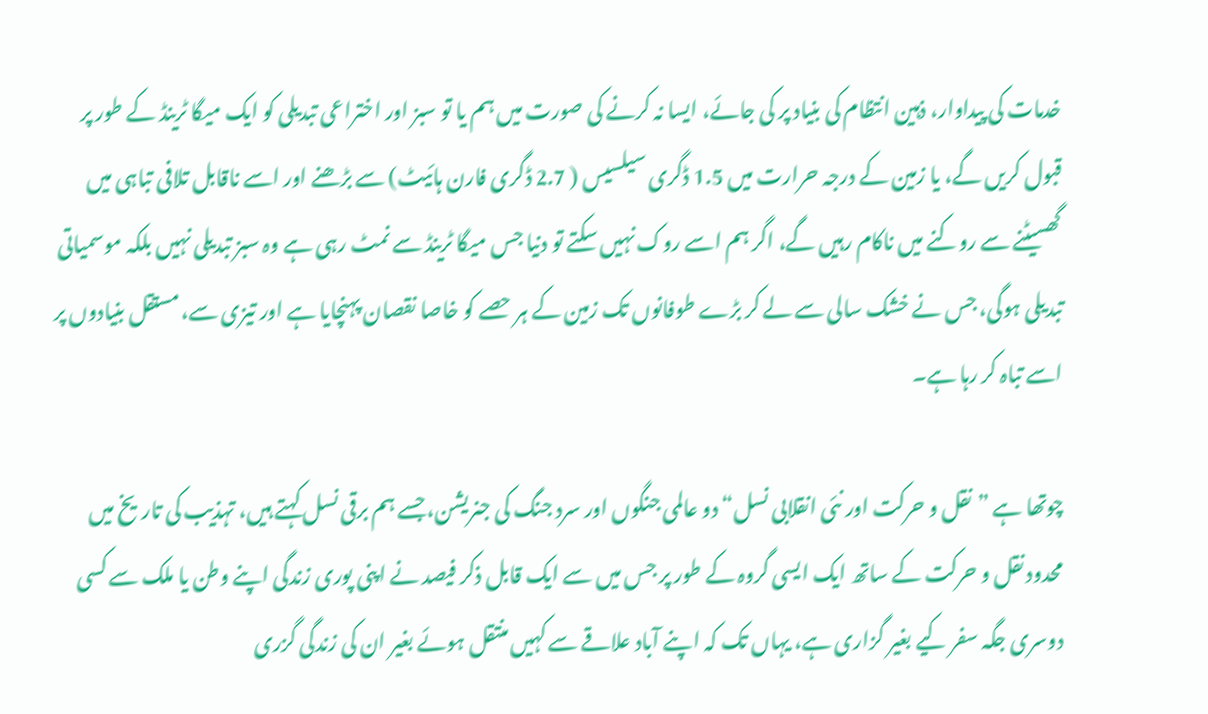خدمات کی پیداوار، ذہین انتظام کی بنیاد پر کی جائے، ایسا نہ کرنے کی صورت میں ہم یا تو سبز اور اختراعی تبدیلی کو ایک میگا ٹرینڈ کے طور پر قبول کریں گے، یا زمین کے درجہ حرارت میں 1.5 ڈگری سیلسیس ( 2.7 ڈگری فارن ہائیٹ) سے بڑھنے اور اسے ناقابل تلافی تباہی میں گھسیٹنے سے روکنے میں ناکام رہیں گے، اگر ہم اسے روک نہیں سکتے تو دنیا جس میگا ٹرینڈ سے نمٹ رہی ہے وہ سبز تبدیلی نہیں بلکہ موسمیاتی تبدیلی ہوگی، جس نے خشک سالی سے لے کر بڑے طوفانوں تک زمین کے ہر حصے کو خاصا نقصان پہنچایا ہے اور تیزی سے، مستقل بنیادوں پر اسے تباہ کر رہا ہے۔

چوتھا ہے ”نقل و حرکت اور نئی انقلابی نسل“ دو عالمی جنگوں اور سرد جنگ کی جنریشن، جسے ہم برقی نسل کہتے ہیں، تہذیب کی تاریخ میں محدود نقل و حرکت کے ساتھ ایک ایسی گروہ کے طور پر جس میں سے ایک قابل ذکر فیصد نے اپنی پوری زندگی اپنے وطن یا ملک سے کسی دوسری جگہ سفر کیے بغیر گزاری ہے، یہاں تک کہ اپنے آباد علاقے سے کہیں منتقل ہوئے بغیر ان کی زندگی گزری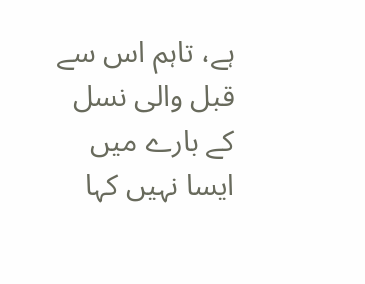ہے، تاہم اس سے قبل والی نسل کے بارے میں ایسا نہیں کہا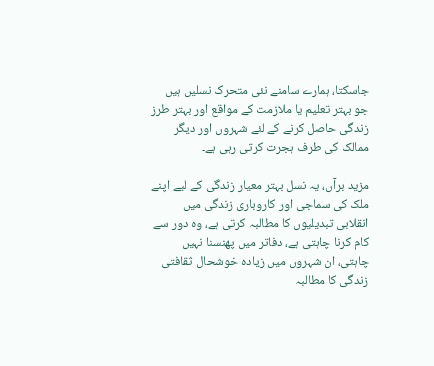جاسکتا، ہمارے سامنے نئی متحرک نسلیں ہیں جو بہتر تعلیم یا ملازمت کے مواقع اور بہتر طرز زندگی حاصل کرنے کے لئے شہروں اور دیگر ممالک کی طرف ہجرت کرتی رہی ہے۔

مزید برآں، یہ نسل بہتر معیار زندگی کے لیے اپنے ملک کی سماجی اور کاروباری زندگی میں انقلابی تبدیلیوں کا مطالبہ کرتی ہے، وہ دور سے کام کرنا چاہتی ہے، دفاتر میں پھنسنا نہیں چاہتی، ان شہروں میں زیادہ خوشحال ثقافتی زندگی کا مطالبہ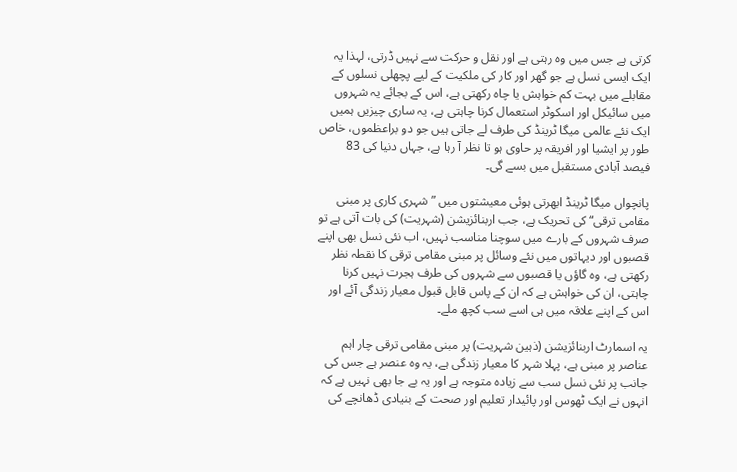کرتی ہے جس میں وہ رہتی ہے اور نقل و حرکت سے نہیں ڈرتی، لہذا یہ ایک ایسی نسل ہے جو گھر اور کار کی ملکیت کے لیے پچھلی نسلوں کے مقابلے میں بہت کم خواہش یا چاہ رکھتی ہے، اس کے بجائے یہ شہروں میں سائیکل اور اسکوٹر استعمال کرنا چاہتی ہے، یہ ساری چیزیں ہمیں ایک نئے عالمی میگا ٹرینڈ کی طرف لے جاتی ہیں جو دو براعظموں، خاص طور پر ایشیا اور افریقہ پر حاوی ہو تا نظر آ رہا ہے، جہاں دنیا کی 83 فیصد آبادی مستقبل میں بسے گی۔

پانچواں میگا ٹرینڈ ابھرتی ہوئی معیشتوں میں ”شہری کاری پر مبنی مقامی ترقی“ کی تحریک ہے، جب اربنائزیشن (شہریت) کی بات آتی ہے تو صرف شہروں کے بارے میں سوچنا مناسب نہیں، اب نئی نسل بھی اپنے قصبوں اور دیہاتوں میں نئے وسائل پر مبنی مقامی ترقی کا نقطہ نظر رکھتی ہے، وہ گاؤں یا قصبوں سے شہروں کی طرف ہجرت نہیں کرنا چاہتی، ان کی خواہش ہے کہ ان کے پاس قابل قبول معیار زندگی آئے اور اس کے اپنے علاقہ میں ہی اسے سب کچھ ملے۔

یہ اسمارٹ اربنائزیشن (ذہین شہریت) پر مبنی مقامی ترقی چار اہم عناصر پر مبنی ہے، پہلا شہر کا معیار زندگی ہے، یہ وہ عنصر ہے جس کی جانب پر نئی نسل سب سے زیادہ متوجہ ہے اور یہ بے جا بھی نہیں ہے کہ انہوں نے ایک ٹھوس اور پائیدار تعلیم اور صحت کے بنیادی ڈھانچے کی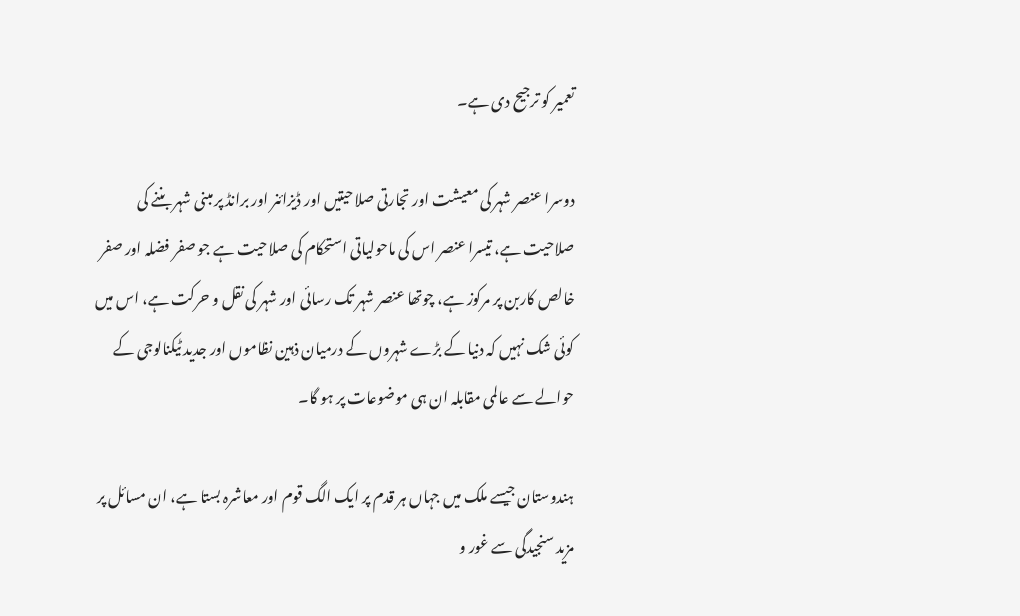تعمیر کو ترجیح دی ہے۔

دوسرا عنصر شہر کی معیشت اور تجارتی صلاحیتیں اور ڈیزائنر اور برانڈ پر مبنی شہر بننے کی صلاحیت ہے، تیسرا عنصر اس کی ماحولیاتی استحکام کی صلاحیت ہے جو صفر فضلہ اور صفر خالص کاربن پر مرکوز ہے، چوتھا عنصر شہر تک رسائی اور شہر کی نقل و حرکت ہے، اس میں کوئی شک نہیں کہ دنیا کے بڑے شہروں کے درمیان ذہین نظاموں اور جدید ٹیکنالوجی کے حوالے سے عالمی مقابلہ ان ہی موضوعات پر ہو گا۔

ہندوستان جیسے ملک میں جہاں ہر قدم پر ایک الگ قوم اور معاشرہ بستا ہے، ان مسائل پر مزید سنجیدگی سے غور و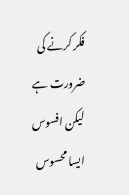فکر کرنے کی ضرورت ہے لیکن افسوس ایسا محسوس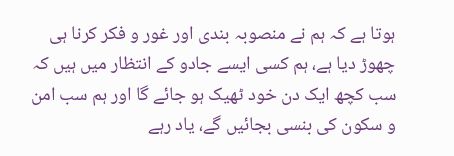ہوتا ہے کہ ہم نے منصوبہ بندی اور غور و فکر کرنا ہی چھوڑ دیا ہے، ہم کسی ایسے جادو کے انتظار میں ہیں کہ سب کچھ ایک دن خود ٹھیک ہو جائے گا اور ہم سب امن و سکون کی بنسی بجائیں گے، یاد رہے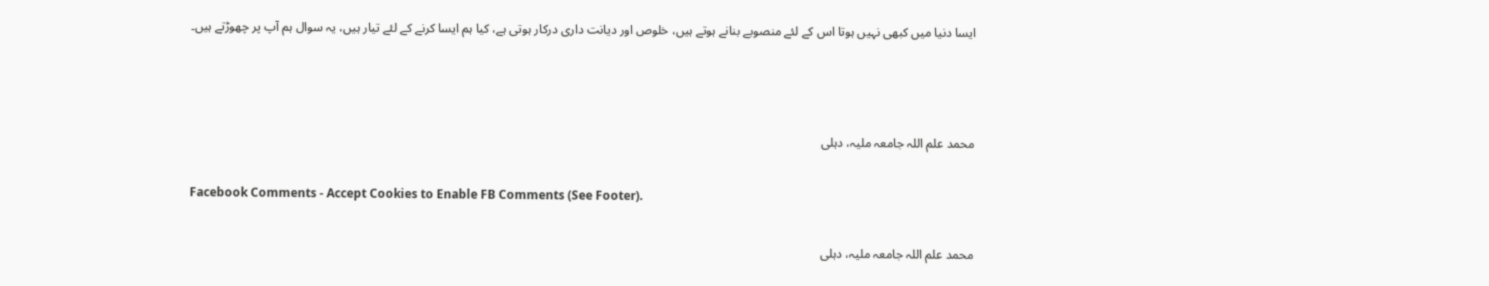ایسا دنیا میں کبھی نہیں ہوتا اس کے لئے منصوبے بنانے ہوتے ہیں، خلوص اور دیانت داری درکار ہوتی ہے، کیا ہم ایسا کرنے کے لئے تیار ہیں، یہ سوال ہم آپ پر چھوڑتے ہیں۔



محمد علم اللہ جامعہ ملیہ، دہلی

Facebook Comments - Accept Cookies to Enable FB Comments (See Footer).

محمد علم اللہ جامعہ ملیہ، دہلی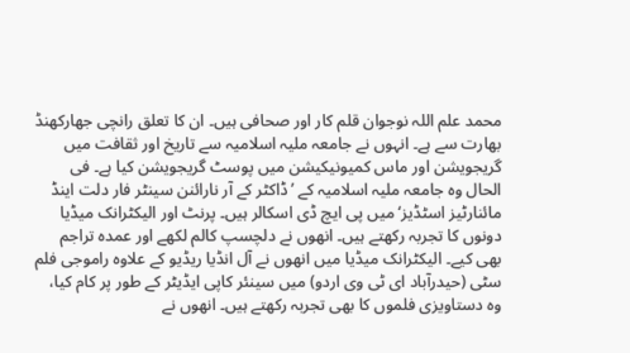محمد علم اللہ نوجوان قلم کار اور صحافی ہیں۔ ان کا تعلق رانچی جھارکھنڈ بھارت سے ہے۔ انہوں نے جامعہ ملیہ اسلامیہ سے تاریخ اور ثقافت میں گریجویشن اور ماس کمیونیکیشن میں پوسٹ گریجویشن کیا ہے۔ فی الحال وہ جامعہ ملیہ اسلامیہ کے ’ڈاکٹر کے آر نارائنن سینٹر فار دلت اینڈ مائنارٹیز اسٹڈیز‘ میں پی ایچ ڈی اسکالر ہیں۔ پرنٹ اور الیکٹرانک میڈیا دونوں کا تجربہ رکھتے ہیں۔ انھوں نے دلچسپ کالم لکھے اور عمدہ تراجم بھی کیے۔ الیکٹرانک میڈیا میں انھوں نے آل انڈیا ریڈیو کے علاوہ راموجی فلم سٹی (حیدرآباد ای ٹی وی اردو) میں سینئر کاپی ایڈیٹر کے طور پر کام کیا، وہ دستاویزی فلموں کا بھی تجربہ رکھتے ہیں۔ انھوں نے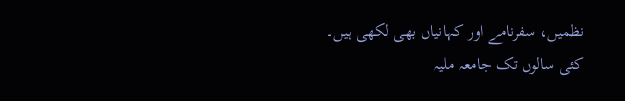نظمیں، سفرنامے اور کہانیاں بھی لکھی ہیں۔ کئی سالوں تک جامعہ ملیہ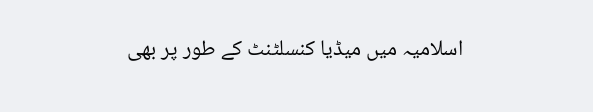اسلامیہ میں میڈیا کنسلٹنٹ کے طور پر بھی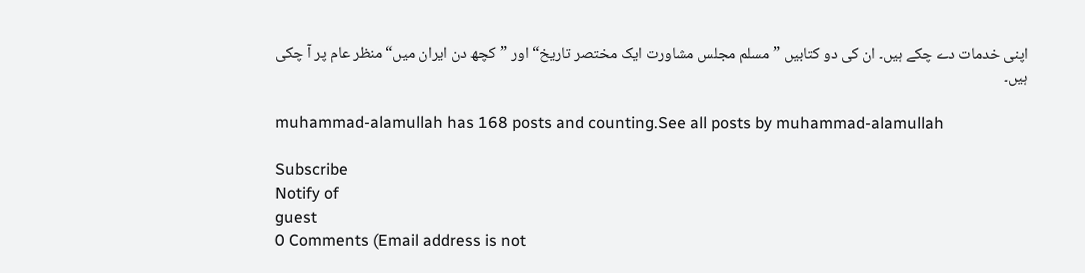اپنی خدمات دے چکے ہیں۔ ان کی دو کتابیں ”مسلم مجلس مشاورت ایک مختصر تاریخ“ اور ”کچھ دن ایران میں“ منظر عام پر آ چکی ہیں۔

muhammad-alamullah has 168 posts and counting.See all posts by muhammad-alamullah

Subscribe
Notify of
guest
0 Comments (Email address is not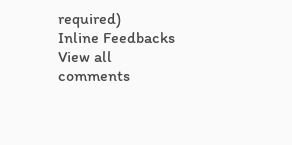required)
Inline Feedbacks
View all comments